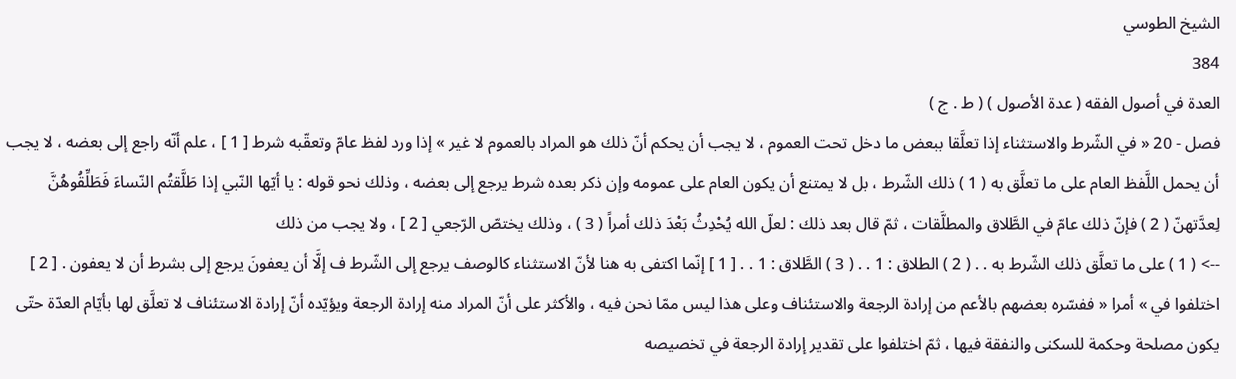الشيخ الطوسي
384
العدة في أصول الفقه ( عدة الأصول ) ( ط . ج )
فصل - 20 « في الشّرط والاستثناء إذا تعلَّقا ببعض ما دخل تحت العموم ، لا يجب أن يحكم أنّ ذلك هو المراد بالعموم لا غير » إذا ورد لفظ عامّ وتعقّبه شرط [ 1 ] ، علم أنّه راجع إلى بعضه ، لا يجب أن يحمل اللَّفظ العام على ما تعلَّق به ( 1 ) ذلك الشّرط ، بل لا يمتنع أن يكون العام على عمومه وإن ذكر بعده شرط يرجع إلى بعضه ، وذلك نحو قوله : يا أيّها النّبي إذا طَلَّقتُم النّساءَ فَطَلِّقُوهُنَّ لِعدَّتهنّ ( 2 ) فإنّ ذلك عامّ في الطَّلاق والمطلَّقات ، ثمّ قال بعد ذلك : لعلّ الله يُحْدِثُ بَعْدَ ذلك أمراً ( 3 ) ، وذلك يختصّ الرّجعي [ 2 ] ، ولا يجب من ذلك
--> ( 1 ) على ما تعلَّق ذلك الشّرط به . . ( 2 ) الطلاق : 1 . . ( 3 ) الطَّلاق : 1 . . [ 1 ] إنّما اكتفى به هنا لأنّ الاستثناء كالوصف يرجع إلى الشّرط ف إلَّا أن يعفونَ يرجع إلى بشرط أن لا يعفون . [ 2 ] اختلفوا في » أمرا « ففسّره بعضهم بالأعم من إرادة الرجعة والاستئناف وعلى هذا ليس ممّا نحن فيه ، والأكثر على أنّ المراد منه إرادة الرجعة ويؤيّده أنّ إرادة الاستئناف لا تعلَّق لها بأيّام العدّة حتّى يكون مصلحة وحكمة للسكنى والنفقة فيها ، ثمّ اختلفوا على تقدير إرادة الرجعة في تخصيصه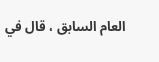العام السابق ، قال في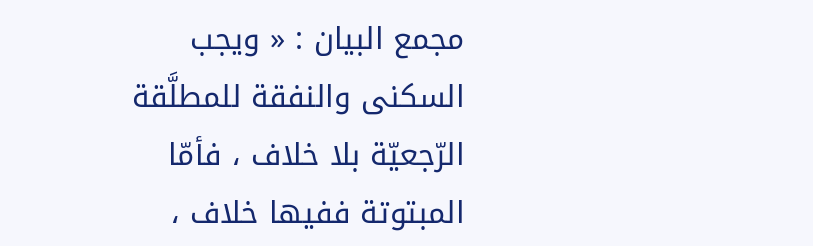مجمع البيان : « ويجب السكنى والنفقة للمطلَّقة الرّجعيّة بلا خلاف ، فأمّا المبتوتة ففيها خلاف ،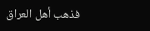فذهب أهل العراق